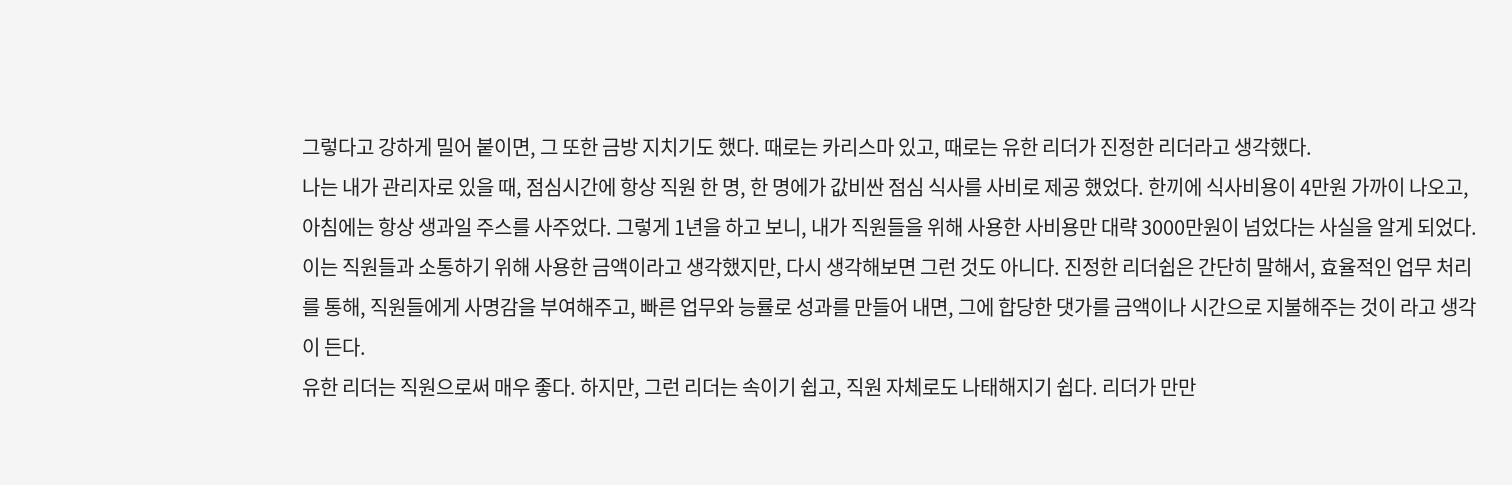그렇다고 강하게 밀어 붙이면, 그 또한 금방 지치기도 했다. 때로는 카리스마 있고, 때로는 유한 리더가 진정한 리더라고 생각했다.
나는 내가 관리자로 있을 때, 점심시간에 항상 직원 한 명, 한 명에가 값비싼 점심 식사를 사비로 제공 했었다. 한끼에 식사비용이 4만원 가까이 나오고, 아침에는 항상 생과일 주스를 사주었다. 그렇게 1년을 하고 보니, 내가 직원들을 위해 사용한 사비용만 대략 3000만원이 넘었다는 사실을 알게 되었다.
이는 직원들과 소통하기 위해 사용한 금액이라고 생각했지만, 다시 생각해보면 그런 것도 아니다. 진정한 리더쉽은 간단히 말해서, 효율적인 업무 처리를 통해, 직원들에게 사명감을 부여해주고, 빠른 업무와 능률로 성과를 만들어 내면, 그에 합당한 댓가를 금액이나 시간으로 지불해주는 것이 라고 생각이 든다.
유한 리더는 직원으로써 매우 좋다. 하지만, 그런 리더는 속이기 쉽고, 직원 자체로도 나태해지기 쉽다. 리더가 만만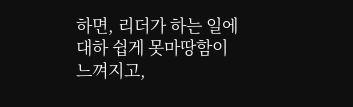하면, 리더가 하는 일에 대하 쉽게 못마땅함이 느껴지고,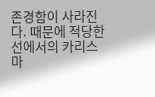존경함이 사라진다. 때문에 적당한 선에서의 카리스마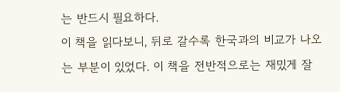는 반드시 필요하다.
이 책을 읽다보니, 뒤로 갈수록 한국과의 비교가 나오는 부분이 있었다. 이 책을 전반적으로는 재밌게 잘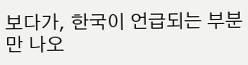보다가, 한국이 언급되는 부분만 나오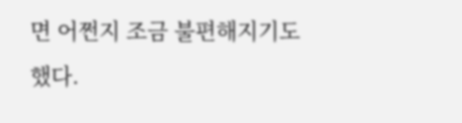면 어쩐지 조금 불편해지기도 했다.